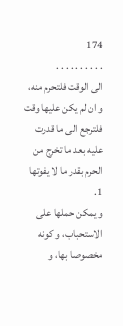174
. . . . . . . . . .
الى الوقت فلتحرم منه، و ان لم يكن عليها وقت فلترجع الى ما قدرت عليه بعد ما تخرج من الحرم بقدر ما لا يفوتها 1.
و يمكن حملها على الاستحباب، و كونه مخصوصا بها، و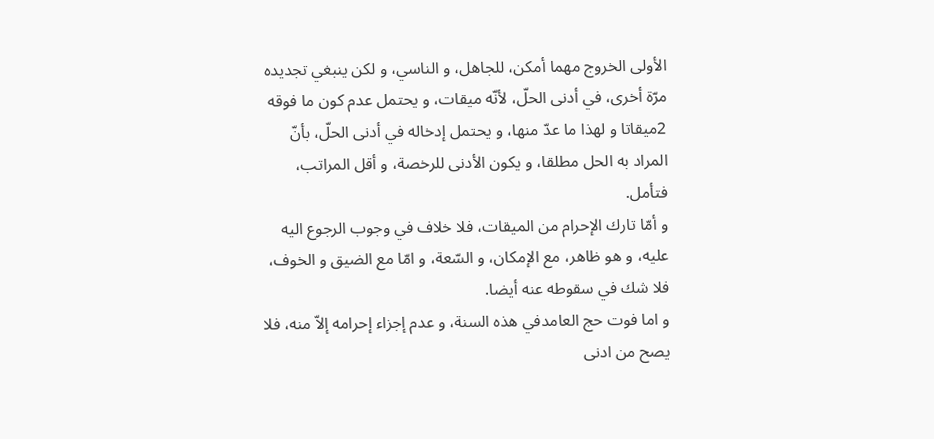الأولى الخروج مهما أمكن، للجاهل، و الناسي، و لكن ينبغي تجديده مرّة أخرى، في أدنى الحلّ، لأنّه ميقات، و يحتمل عدم كون ما فوقه 2ميقاتا و لهذا ما عدّ منها، و يحتمل إدخاله في أدنى الحلّ، بأنّ المراد به الحل مطلقا، و يكون الأدنى للرخصة، و أقل المراتب، فتأمل.
و أمّا تارك الإحرام من الميقات، فلا خلاف في وجوب الرجوع اليه عليه، و هو ظاهر، مع الإمكان، و السّعة، و امّا مع الضيق و الخوف، فلا شك في سقوطه عنه أيضا.
و اما فوت حج العامدفي هذه السنة، و عدم إجزاء إحرامه إلاّ منه، فلا يصح من ادنى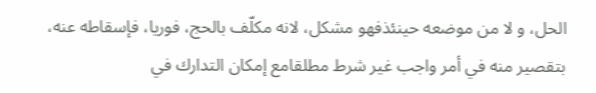الحل، و لا من موضعه حينئذفهو مشكل، لانه مكلّف بالحج، فوريا، فإسقاطه عنه، بتقصير منه في أمر واجب غير شرط مطلقامع إمكان التدارك في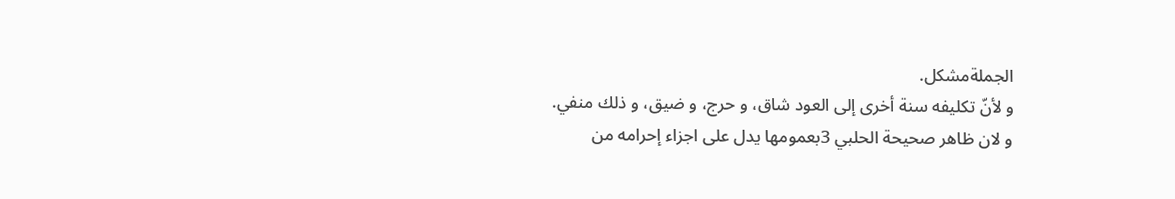الجملةمشكل.
و لأنّ تكليفه سنة أخرى إلى العود شاق، و حرج، و ضيق، و ذلك منفي.
و لان ظاهر صحيحة الحلبي 3بعمومها يدل على اجزاء إحرامه من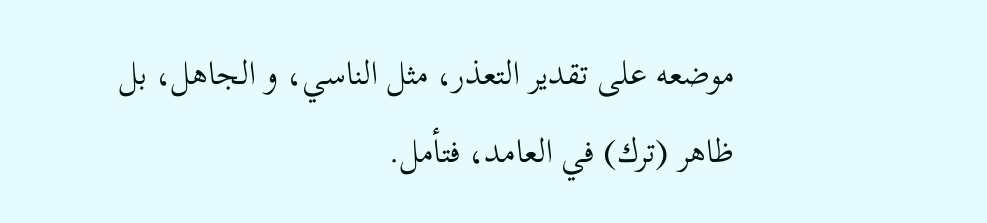موضعه على تقدير التعذر، مثل الناسي، و الجاهل، بل ظاهر (ترك) في العامد، فتأمل.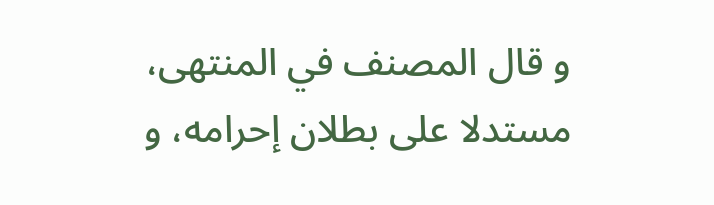و قال المصنف في المنتهى، مستدلا على بطلان إحرامه، و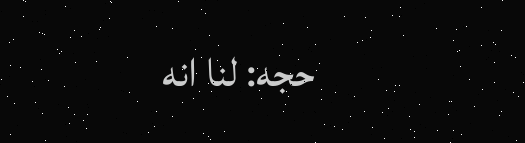حجه: لنا انه